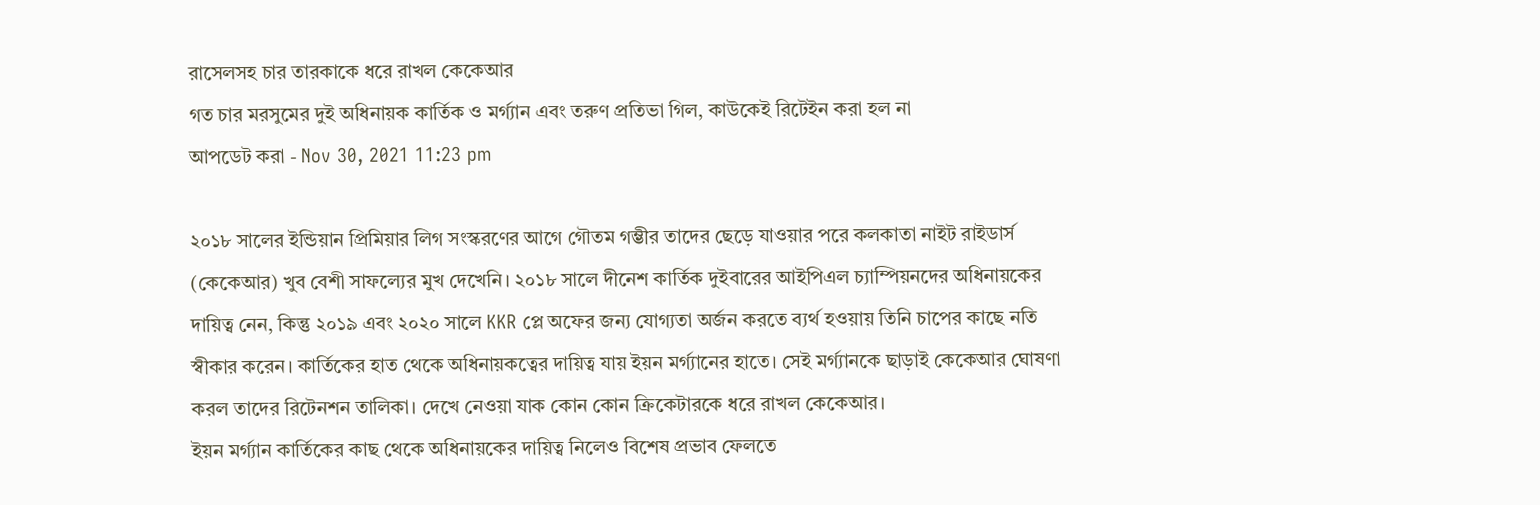রাসেলসহ চার তারকাকে ধরে রাখল কেকেআর
গত চার মরসুমের দুই অধিনায়ক কার্তিক ও মর্গ্যান এবং তরুণ প্রতিভা গিল, কাউকেই রিটেইন করা হল না
আপডেট করা - Nov 30, 2021 11:23 pm

২০১৮ সালের ইন্ডিয়ান প্রিমিয়ার লিগ সংস্করণের আগে গৌতম গম্ভীর তাদের ছেড়ে যাওয়ার পরে কলকাতা নাইট রাইডার্স (কেকেআর) খুব বেশী সাফল্যের মুখ দেখেনি। ২০১৮ সালে দীনেশ কার্তিক দুইবারের আইপিএল চ্যাম্পিয়নদের অধিনায়কের দায়িত্ব নেন, কিন্তু ২০১৯ এবং ২০২০ সালে KKR প্লে অফের জন্য যোগ্যতা অর্জন করতে ব্যর্থ হওয়ায় তিনি চাপের কাছে নতি স্বীকার করেন। কার্তিকের হাত থেকে অধিনায়কত্বের দায়িত্ব যায় ইয়ন মর্গ্যানের হাতে। সেই মর্গ্যানকে ছাড়াই কেকেআর ঘোষণা করল তাদের রিটেনশন তালিকা। দেখে নেওয়া যাক কোন কোন ক্রিকেটারকে ধরে রাখল কেকেআর।
ইয়ন মর্গ্যান কার্তিকের কাছ থেকে অধিনায়কের দায়িত্ব নিলেও বিশেষ প্রভাব ফেলতে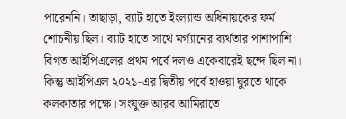পারেননি। তাছাড়া, ব্যাট হাতে ইংল্যান্ড অধিনায়কের ফর্ম শোচনীয় ছিল। ব্যাট হাতে সাথে মর্গ্যানের ব্যর্থতার পাশাপাশি বিগত আইপিএলের প্রথম পর্বে দলও একেবারেই ছন্দে ছিল না।
কিন্তু আইপিএল ২০২১-এর দ্বিতীয় পর্বে হাওয়া ঘুরতে থাকে কলকাতার পক্ষে। সংযুক্ত আরব আমিরাতে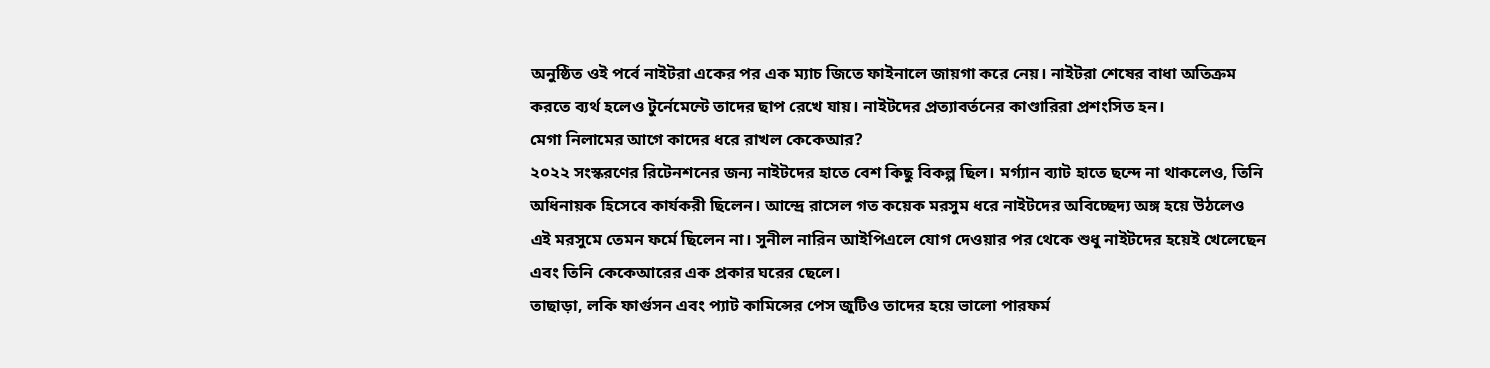অনুষ্ঠিত ওই পর্বে নাইটরা একের পর এক ম্যাচ জিতে ফাইনালে জায়গা করে নেয়। নাইটরা শেষের বাধা অতিক্রম করতে ব্যর্থ হলেও টুর্নেমেন্টে তাদের ছাপ রেখে যায়। নাইটদের প্রত্যাবর্তনের কাণ্ডারিরা প্রশংসিত হন।
মেগা নিলামের আগে কাদের ধরে রাখল কেকেআর?
২০২২ সংস্করণের রিটেনশনের জন্য নাইটদের হাতে বেশ কিছু বিকল্প ছিল। মর্গ্যান ব্যাট হাতে ছন্দে না থাকলেও, তিনি অধিনায়ক হিসেবে কার্যকরী ছিলেন। আন্দ্রে রাসেল গত কয়েক মরসুম ধরে নাইটদের অবিচ্ছেদ্য অঙ্গ হয়ে উঠলেও এই মরসুমে তেমন ফর্মে ছিলেন না। সুনীল নারিন আইপিএলে যোগ দেওয়ার পর থেকে শুধু নাইটদের হয়েই খেলেছেন এবং তিনি কেকেআরের এক প্রকার ঘরের ছেলে।
তাছাড়া, লকি ফার্গুসন এবং প্যাট কামিন্সের পেস জুটিও তাদের হয়ে ভালো পারফর্ম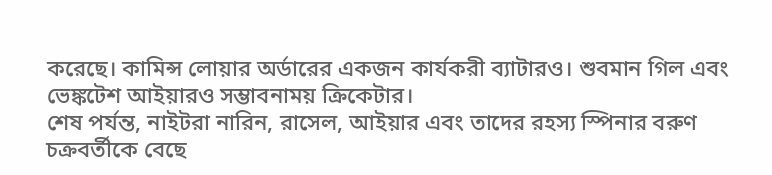করেছে। কামিন্স লোয়ার অর্ডারের একজন কার্যকরী ব্যাটারও। শুবমান গিল এবং ভেঙ্কটেশ আইয়ারও সম্ভাবনাময় ক্রিকেটার।
শেষ পর্যন্ত, নাইটরা নারিন, রাসেল, আইয়ার এবং তাদের রহস্য স্পিনার বরুণ চক্রবর্তীকে বেছে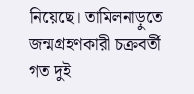নিয়েছে। তামিলনাড়ুতে জন্মগ্রহণকারী চক্রবর্তী গত দুই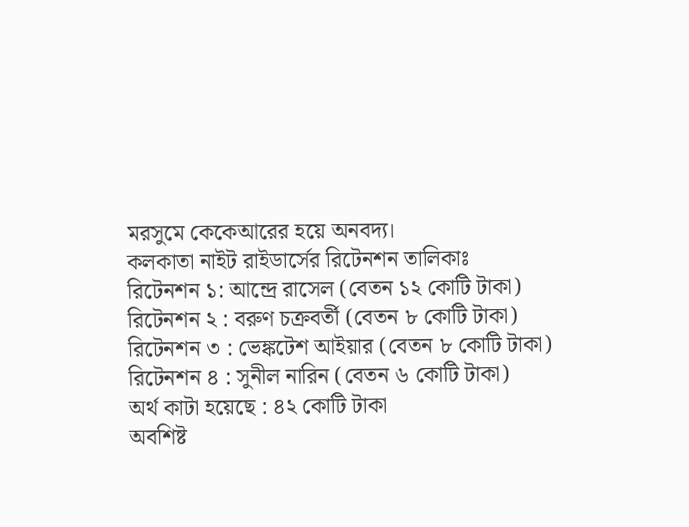মরসুমে কেকেআরের হয়ে অনবদ্য।
কলকাতা নাইট রাইডার্সের রিটেনশন তালিকাঃ
রিটেনশন ১: আন্দ্রে রাসেল (বেতন ১২ কোটি টাকা)
রিটেনশন ২ : বরুণ চক্রবর্তী (বেতন ৮ কোটি টাকা)
রিটেনশন ৩ : ভেঙ্কটেশ আইয়ার (বেতন ৮ কোটি টাকা)
রিটেনশন ৪ : সুনীল নারিন (বেতন ৬ কোটি টাকা)
অর্থ কাটা হয়েছে : ৪২ কোটি টাকা
অবশিষ্ট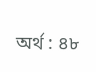অর্থ : ৪৮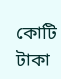কোটি টাকা